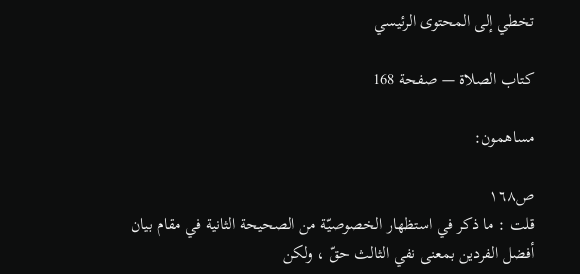تخطي إلى المحتوى الرئيسي

كتاب الصلاة — صفحة 168

مساهمون:

ص١٦٨
قلت : ما ذكر في استظهار الخصوصيّة من الصحيحة الثانية في مقام بيان أفضل الفردين بمعنى نفي الثالث حقّ ، ولكن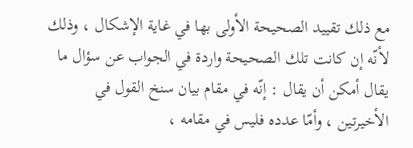مع ذلك تقييد الصحيحة الأولى بها في غاية الإشكال ، وذلك لأنّه إن كانت تلك الصحيحة واردة في الجواب عن سؤال ما يقال أمكن أن يقال : إنّه في مقام بيان سنخ القول في الأخيرتين ، وأمّا عدده فليس في مقامه ،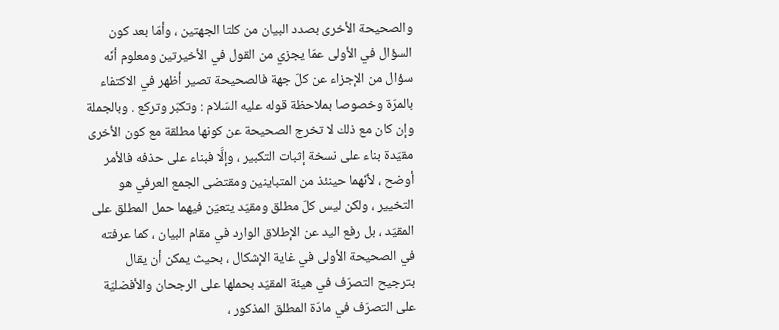والصحيحة الأخرى بصدد البيان من كلتا الجهتين ، وأمّا بعد كون السؤال في الأولى عمّا يجزي من القول في الأخيرتين ومعلوم أنّه سؤال من الإجزاء عن كلّ جهة فالصحيحة تصير أظهر في الاكتفاء بالمرّة وخصوصا بملاحظة قوله عليه السّلام : وتكبّر وتركع . وبالجملة وإن كان مع ذلك لا تخرج الصحيحة عن كونها مطلقة مع كون الأخرى مقيّدة بناء على نسخة إثبات التكبير ، وإلَّا فبناء على حذفه فالأمر أوضح ، لأنّهما حينئذ من المتباينين ومقتضى الجمع العرفي هو التخيير ، ولكن ليس كلّ مطلق ومقيّد يتعيّن فيهما حمل المطلق على المقيّد ، بل رفع اليد عن الإطلاق الوارد في مقام البيان ، كما عرفته في الصحيحة الأولى في غاية الإشكال ، بحيث يمكن أن يقال بترجيح التصرّف في هيئة المقيّد بحملها على الرجحان والأفضليّة على التصرّف في مادّة المطلق المذكور ،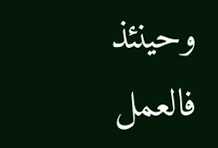وحينئذ فالعمل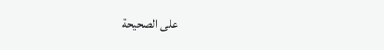على الصحيحة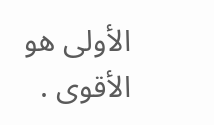الأولى هو الأقوى .